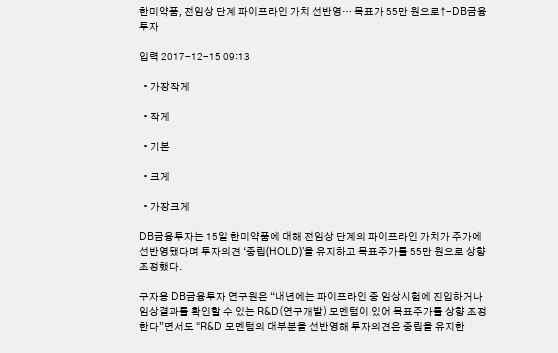한미약품, 전임상 단계 파이프라인 가치 선반영… 목표가 55만 원으로↑-DB금융투자

입력 2017-12-15 09:13

  • 가장작게

  • 작게

  • 기본

  • 크게

  • 가장크게

DB금융투자는 15일 한미약품에 대해 전임상 단계의 파이프라인 가치가 주가에 선반영됐다며 투자의견 ‘중립(HOLD)’을 유지하고 목표주가를 55만 원으로 상향 조정했다.

구자용 DB금융투자 연구원은 “내년에는 파이프라인 중 임상시험에 진입하거나 임상결과를 확인할 수 있는 R&D(연구개발) 모멘텀이 있어 목표주가를 상향 조정한다”면서도 “R&D 모멘텀의 대부분을 선반영해 투자의견은 중립을 유지한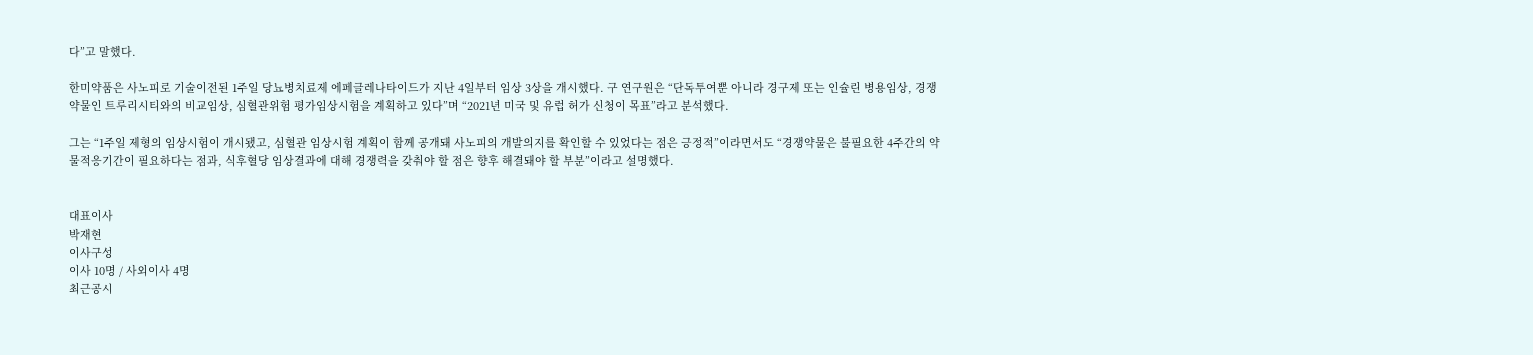다”고 말했다.

한미약품은 사노피로 기술이전된 1주일 당뇨병치료제 에페글레나타이드가 지난 4일부터 임상 3상을 개시했다. 구 연구원은 “단독투여뿐 아니라 경구제 또는 인슐린 병용임상, 경쟁약물인 트루리시티와의 비교임상, 심혈관위험 평가임상시험을 계획하고 있다”며 “2021년 미국 및 유럽 허가 신청이 목표”라고 분석했다.

그는 “1주일 제형의 임상시험이 개시됐고, 심혈관 임상시험 계획이 함께 공개돼 사노피의 개발의지를 확인할 수 있었다는 점은 긍정적”이라면서도 “경쟁약물은 불필요한 4주간의 약물적응기간이 필요하다는 점과, 식후혈당 임상결과에 대해 경쟁력을 갖춰야 할 점은 향후 해결돼야 할 부분”이라고 설명했다.


대표이사
박재현
이사구성
이사 10명 / 사외이사 4명
최근공시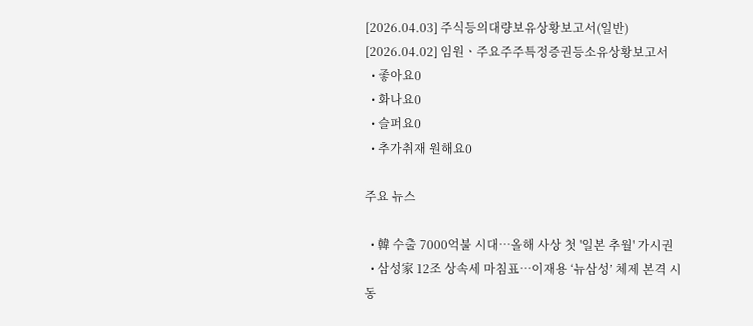[2026.04.03] 주식등의대량보유상황보고서(일반)
[2026.04.02] 임원ㆍ주요주주특정증권등소유상황보고서
  • 좋아요0
  • 화나요0
  • 슬퍼요0
  • 추가취재 원해요0

주요 뉴스

  • 韓 수출 7000억불 시대⋯올해 사상 첫 '일본 추월' 가시권
  • 삼성家 12조 상속세 마침표…이재용 ‘뉴삼성’ 체제 본격 시동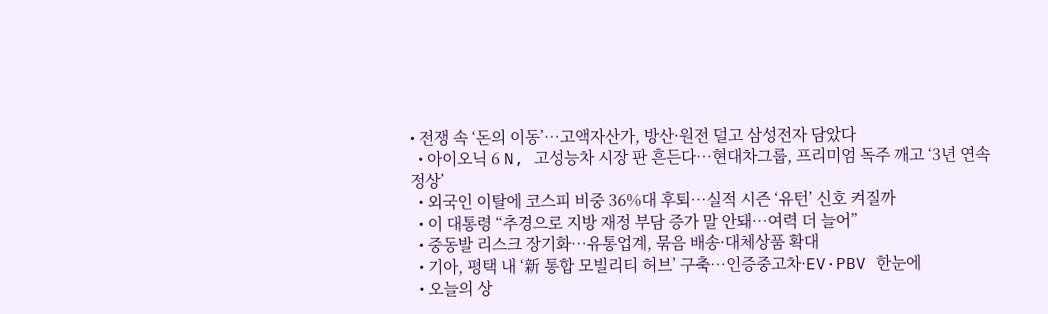• 전쟁 속 ‘돈의 이동’…고액자산가, 방산·원전 덜고 삼성전자 담았다
  • 아이오닉 6 N, 고성능차 시장 판 흔든다…현대차그룹, 프리미엄 독주 깨고 ‘3년 연속 정상’
  • 외국인 이탈에 코스피 비중 36%대 후퇴…실적 시즌 ‘유턴’ 신호 켜질까
  • 이 대통령 “추경으로 지방 재정 부담 증가 말 안돼…여력 더 늘어”
  • 중동발 리스크 장기화…유통업계, 묶음 배송·대체상품 확대
  • 기아, 평택 내 ‘新 통합 모빌리티 허브’ 구축…인증중고차·EV·PBV 한눈에
  • 오늘의 상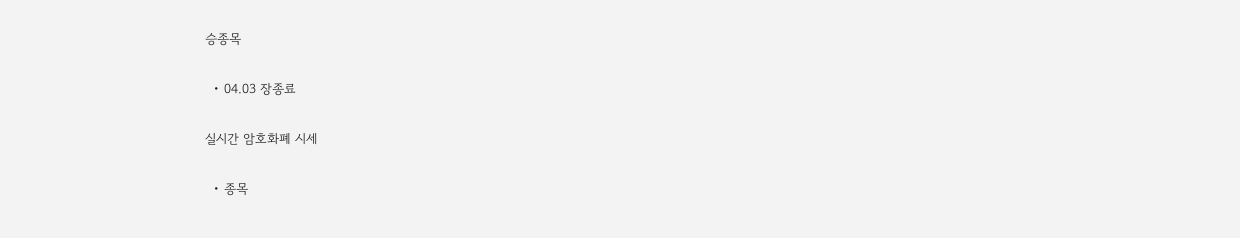승종목

  • 04.03 장종료

실시간 암호화폐 시세

  • 종목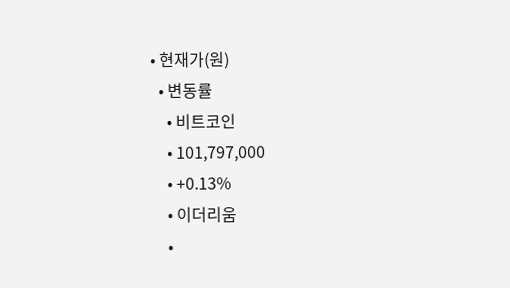• 현재가(원)
  • 변동률
    • 비트코인
    • 101,797,000
    • +0.13%
    • 이더리움
    •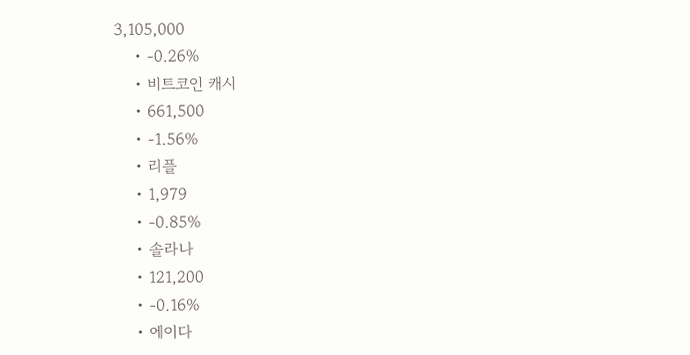3,105,000
    • -0.26%
    • 비트코인 캐시
    • 661,500
    • -1.56%
    • 리플
    • 1,979
    • -0.85%
    • 솔라나
    • 121,200
    • -0.16%
    • 에이다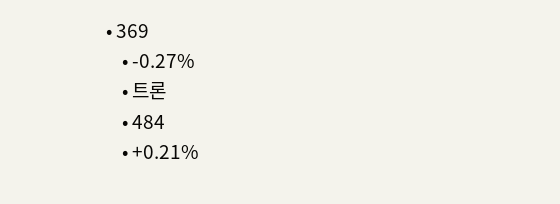• 369
    • -0.27%
    • 트론
    • 484
    • +0.21%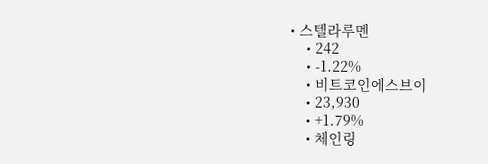• 스텔라루멘
    • 242
    • -1.22%
    • 비트코인에스브이
    • 23,930
    • +1.79%
    • 체인링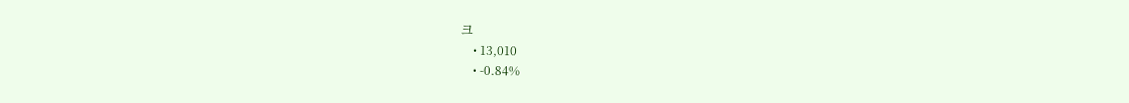크
    • 13,010
    • -0.84%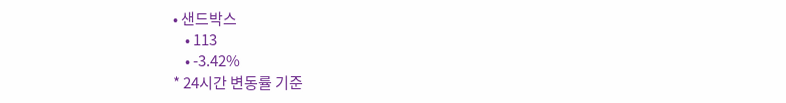• 샌드박스
    • 113
    • -3.42%
* 24시간 변동률 기준